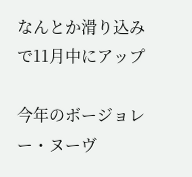なんとか滑り込みで11月中にアップ

今年のボージョレー・ヌーヴ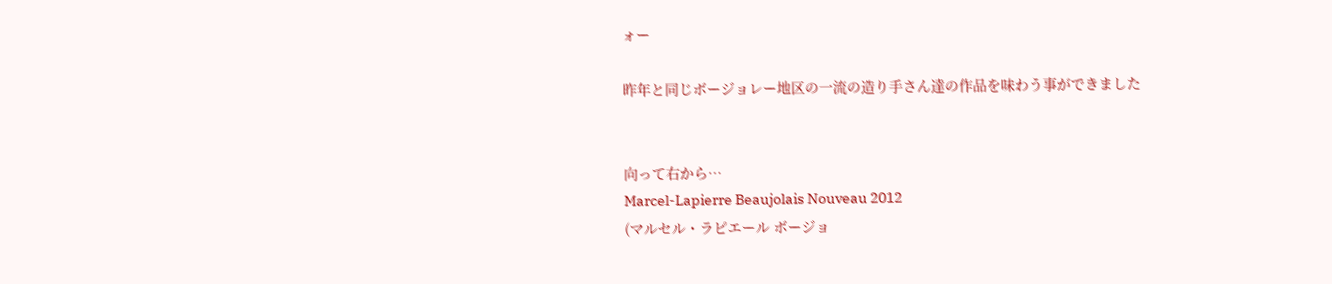ォー

昨年と同じボージョレー地区の一流の造り手さん達の作品を味わう事ができました


向って右から…
Marcel-Lapierre Beaujolais Nouveau 2012
(マルセル・ラピエール ボージョ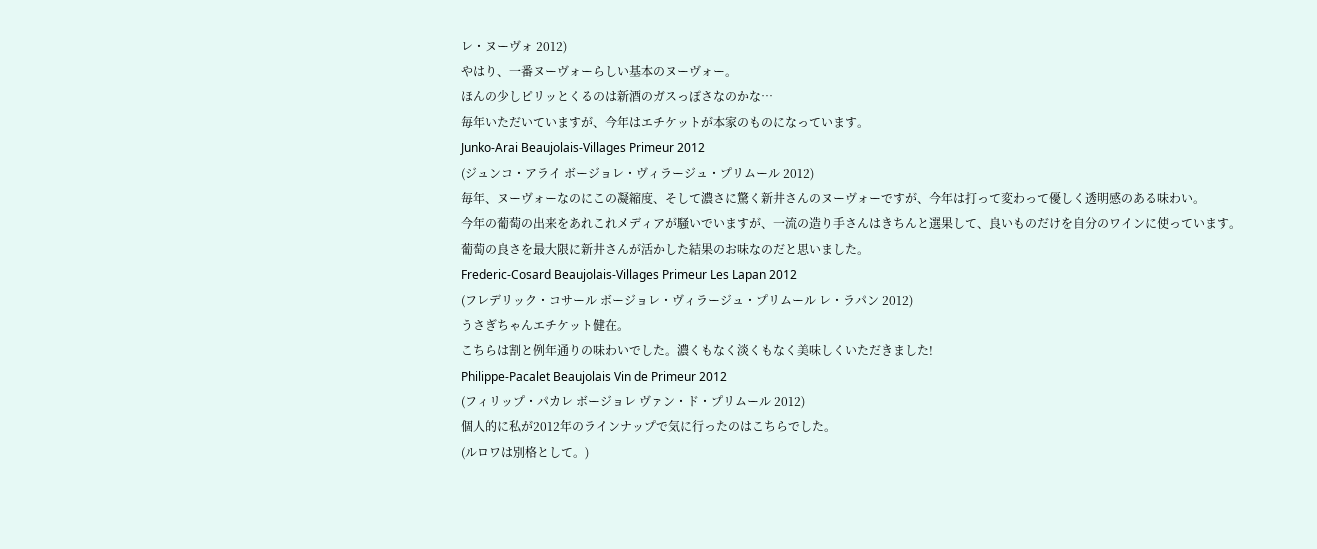レ・ヌーヴォ 2012)
やはり、一番ヌーヴォーらしい基本のヌーヴォー。
ほんの少しピリッとくるのは新酒のガスっぽさなのかな…
毎年いただいていますが、今年はエチケットが本家のものになっています。
Junko-Arai Beaujolais-Villages Primeur 2012
(ジュンコ・アライ ボージョレ・ヴィラージュ・プリムール 2012)
毎年、ヌーヴォーなのにこの凝縮度、そして濃さに驚く新井さんのヌーヴォーですが、今年は打って変わって優しく透明感のある味わい。
今年の葡萄の出来をあれこれメディアが騒いでいますが、一流の造り手さんはきちんと選果して、良いものだけを自分のワインに使っています。
葡萄の良さを最大限に新井さんが活かした結果のお味なのだと思いました。
Frederic-Cosard Beaujolais-Villages Primeur Les Lapan 2012
(フレデリック・コサール ボージョレ・ヴィラージュ・プリムール レ・ラパン 2012)
うさぎちゃんエチケット健在。
こちらは割と例年通りの味わいでした。濃くもなく淡くもなく美味しくいただきました!
Philippe-Pacalet Beaujolais Vin de Primeur 2012
(フィリップ・パカレ ボージョレ ヴァン・ド・プリムール 2012)
個人的に私が2012年のラインナップで気に行ったのはこちらでした。
(ルロワは別格として。)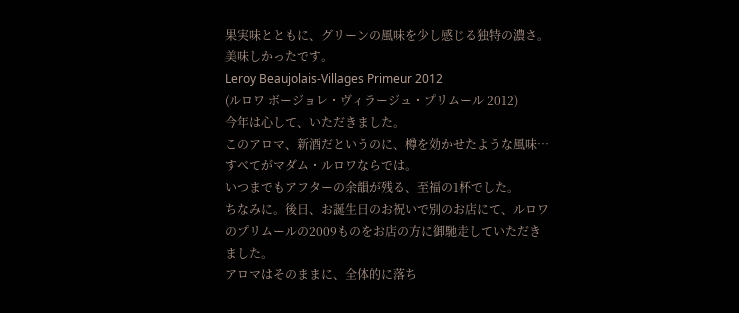果実味とともに、グリーンの風味を少し感じる独特の濃さ。美味しかったです。
Leroy Beaujolais-Villages Primeur 2012
(ルロワ ボージョレ・ヴィラージュ・プリムール 2012)
今年は心して、いただきました。
このアロマ、新酒だというのに、樽を効かせたような風味…すべてがマダム・ルロワならでは。
いつまでもアフターの余韻が残る、至福の1杯でした。
ちなみに。後日、お誕生日のお祝いで別のお店にて、ルロワのプリムールの2009ものをお店の方に御馳走していただきました。
アロマはそのままに、全体的に落ち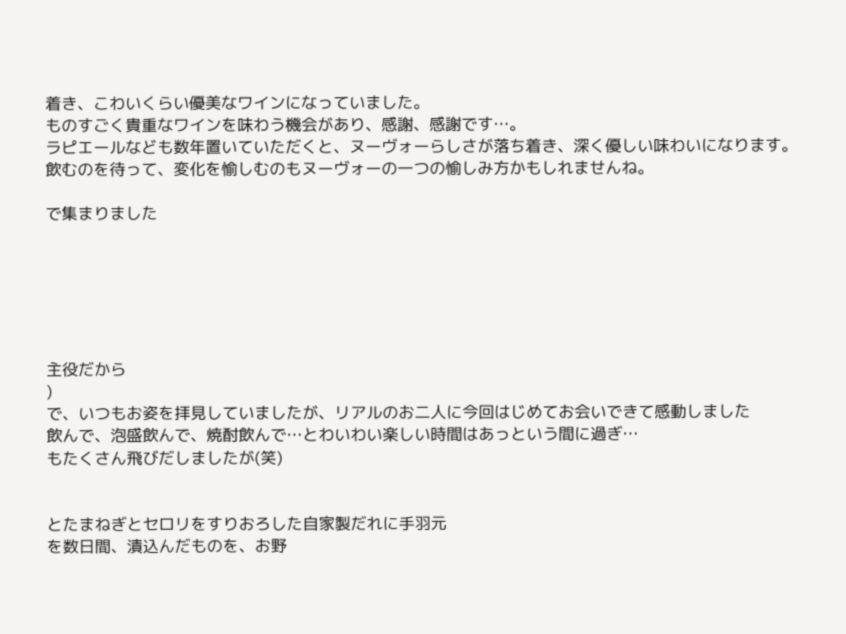着き、こわいくらい優美なワインになっていました。
ものすごく貴重なワインを味わう機会があり、感謝、感謝です…。
ラピエールなども数年置いていただくと、ヌーヴォーらしさが落ち着き、深く優しい味わいになります。
飲むのを待って、変化を愉しむのもヌーヴォーの一つの愉しみ方かもしれませんね。

で集まりました






主役だから
)
で、いつもお姿を拝見していましたが、リアルのお二人に今回はじめてお会いできて感動しました
飲んで、泡盛飲んで、焼酎飲んで…とわいわい楽しい時間はあっという間に過ぎ…
もたくさん飛びだしましたが(笑)


とたまねぎとセロリをすりおろした自家製だれに手羽元
を数日間、漬込んだものを、お野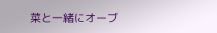菜と一緒にオーブ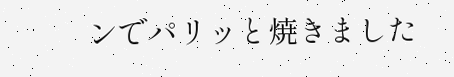ンでパリッと焼きました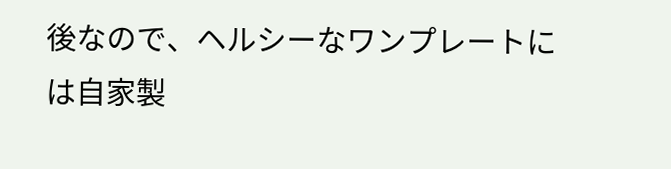後なので、ヘルシーなワンプレートに
は自家製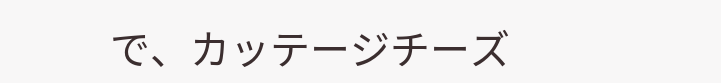で、カッテージチーズ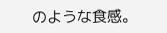のような食感。